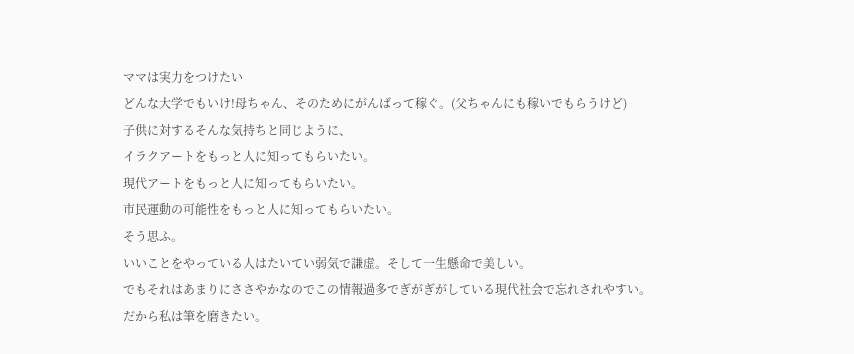ママは実力をつけたい
どんな大学でもいけ!母ちゃん、そのためにがんばって稼ぐ。(父ちゃんにも稼いでもらうけど)
子供に対するそんな気持ちと同じように、
イラクアートをもっと人に知ってもらいたい。
現代アートをもっと人に知ってもらいたい。
市民運動の可能性をもっと人に知ってもらいたい。
そう思ふ。
いいことをやっている人はたいてい弱気で謙虚。そして一生懸命で美しい。
でもそれはあまりにささやかなのでこの情報過多でぎがぎがしている現代社会で忘れされやすい。
だから私は筆を磨きたい。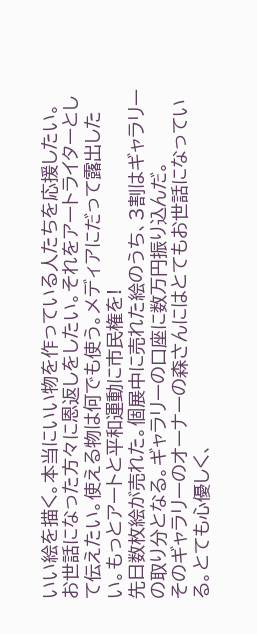いい絵を描く。本当にいい物を作っている人たちを応援したい。お世話になった方々に恩返しをしたい。それをアートライターとして伝えたい。使える物は何でも使う。メディアにだって露出したい。もっとアートと平和運動に市民権を!
先日数枚絵が売れた。個展中に売れた絵のうち、3割はギャラリーの取り分となる。ギャラリーの口座に数万円振り込んだ。
そのギャラリーのオーナーの森さんにはとてもお世話になっている。とても心優しく、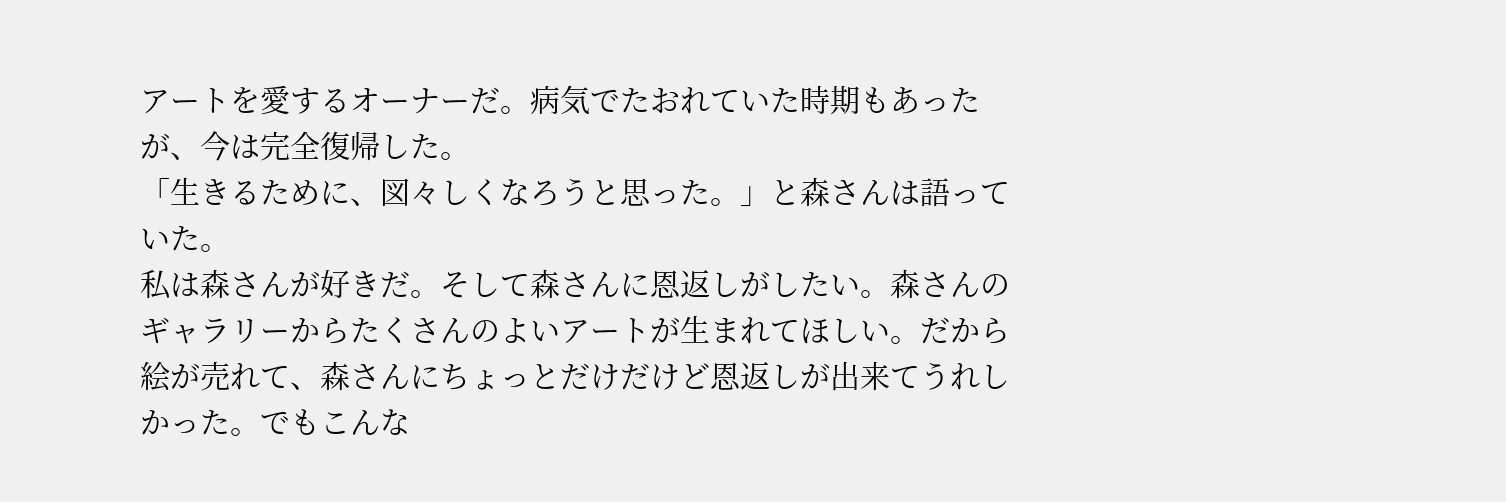アートを愛するオーナーだ。病気でたおれていた時期もあったが、今は完全復帰した。
「生きるために、図々しくなろうと思った。」と森さんは語っていた。
私は森さんが好きだ。そして森さんに恩返しがしたい。森さんのギャラリーからたくさんのよいアートが生まれてほしい。だから絵が売れて、森さんにちょっとだけだけど恩返しが出来てうれしかった。でもこんな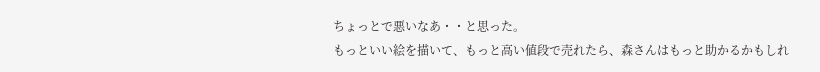ちょっとで悪いなあ・・と思った。
もっといい絵を描いて、もっと高い値段で売れたら、森さんはもっと助かるかもしれ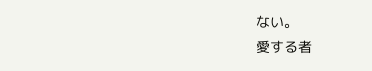ない。
愛する者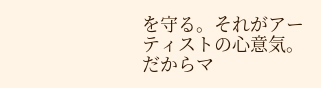を守る。それがアーティストの心意気。
だからマ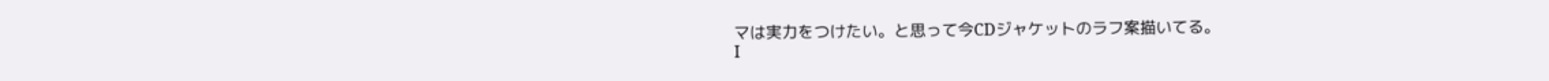マは実力をつけたい。と思って今CDジャケットのラフ案描いてる。
I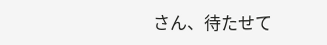さん、待たせて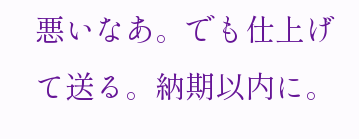悪いなあ。でも仕上げて送る。納期以内に。